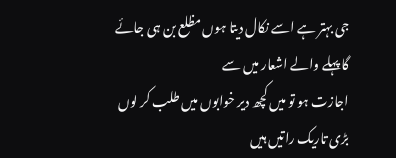جی بہتر ہے اسے نکال دیتا ہوں مظلع بن ہی جائے گا پہلے والے اشعار میں سے
اجازت ہو تو میں کچھ دیر خوابوں میں طلب کر لوں
بڑی تاریک راتیں ہیں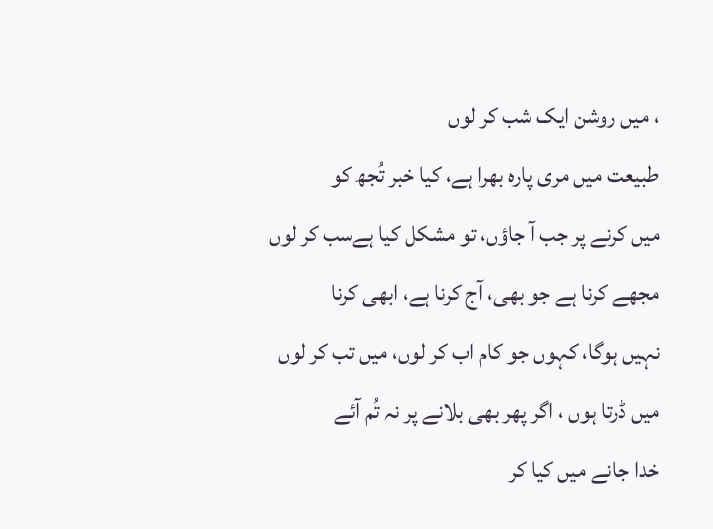، میں روشن ایک شب کر لوں
طبیعت میں مری پارہ بھرا ہے، کیا خبر تُجھ کو
میں کرنے پر جب آ جاؤں، تو مشکل کیا ہےسب کر لوں
مجھے کرنا ہے جو بھی، آج کرنا ہے، ابھی کرنا
نہیں ہوگا، کہوں جو کام اب کر لوں، میں تب کر لوں
میں ڈرتا ہوں ، اگر پھر بھی بلانے پر نہ تُم آئے
خدا جانے میں کیا کر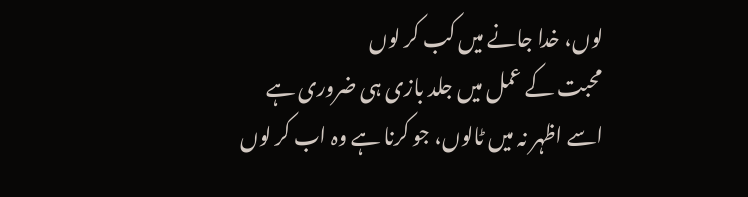لوں، خدا جانے میں کب کر لوں
محبت کے عمل میں جلد بازی ہی ضروری ہے
اسے اظہر نہ میں ٹالوں، جو کرنا ہے وہ اب کر لوں